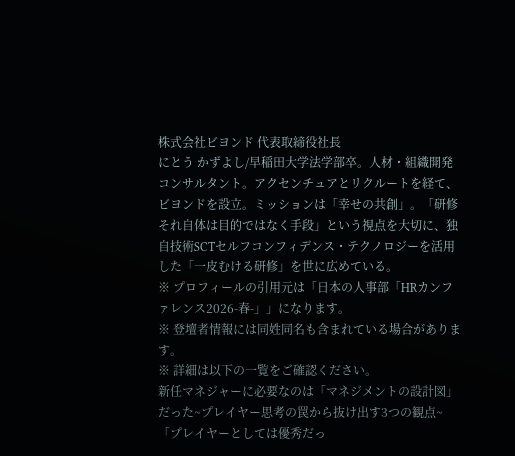株式会社ビヨンド 代表取締役社長
にとう かずよし/早稲田大学法学部卒。人材・組織開発コンサルタント。アクセンチュアとリクルートを経て、ビヨンドを設立。ミッションは「幸せの共創」。「研修それ自体は目的ではなく手段」という視点を大切に、独自技術SCTセルフコンフィデンス・テクノロジーを活用した「一皮むける研修」を世に広めている。
※ プロフィールの引用元は「日本の人事部「HRカンファレンス2026-春-」」になります。
※ 登壇者情報には同姓同名も含まれている場合があります。
※ 詳細は以下の一覧をご確認ください。
新任マネジャーに必要なのは「マネジメントの設計図」だった~プレイヤー思考の罠から抜け出す3つの観点~
「プレイヤーとしては優秀だっ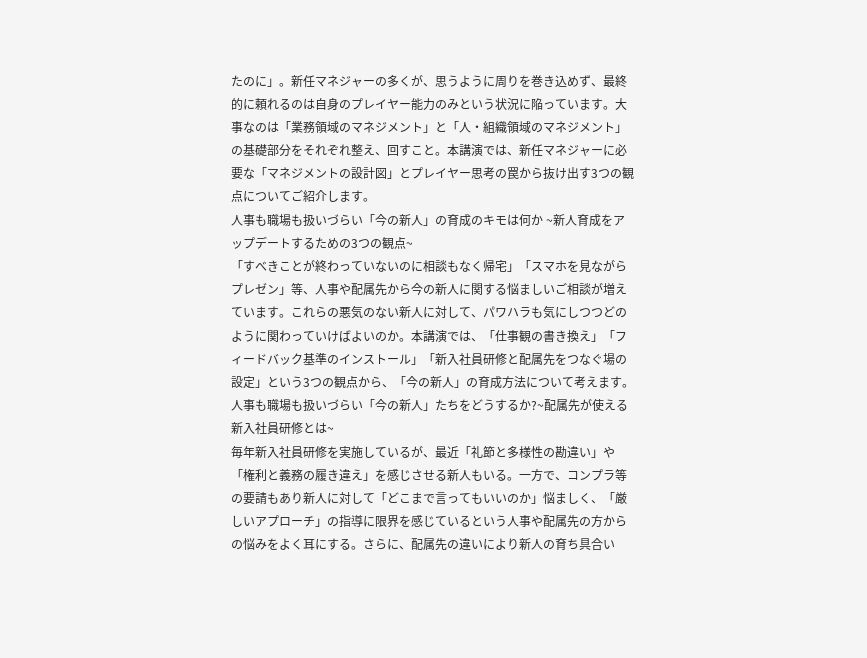たのに」。新任マネジャーの多くが、思うように周りを巻き込めず、最終的に頼れるのは自身のプレイヤー能力のみという状況に陥っています。大事なのは「業務領域のマネジメント」と「人・組織領域のマネジメント」の基礎部分をそれぞれ整え、回すこと。本講演では、新任マネジャーに必要な「マネジメントの設計図」とプレイヤー思考の罠から抜け出す3つの観点についてご紹介します。
人事も職場も扱いづらい「今の新人」の育成のキモは何か ~新人育成をアップデートするための3つの観点~
「すべきことが終わっていないのに相談もなく帰宅」「スマホを見ながらプレゼン」等、人事や配属先から今の新人に関する悩ましいご相談が増えています。これらの悪気のない新人に対して、パワハラも気にしつつどのように関わっていけばよいのか。本講演では、「仕事観の書き換え」「フィードバック基準のインストール」「新入社員研修と配属先をつなぐ場の設定」という3つの観点から、「今の新人」の育成方法について考えます。
人事も職場も扱いづらい「今の新人」たちをどうするか?~配属先が使える新入社員研修とは~
毎年新入社員研修を実施しているが、最近「礼節と多様性の勘違い」や「権利と義務の履き違え」を感じさせる新人もいる。一方で、コンプラ等の要請もあり新人に対して「どこまで言ってもいいのか」悩ましく、「厳しいアプローチ」の指導に限界を感じているという人事や配属先の方からの悩みをよく耳にする。さらに、配属先の違いにより新人の育ち具合い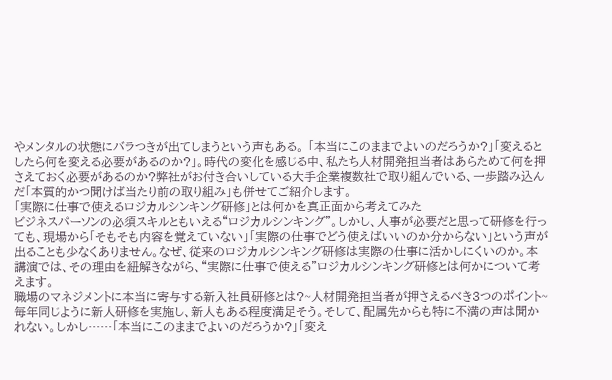やメンタルの状態にバラつきが出てしまうという声もある。 「本当にこのままでよいのだろうか?」「変えるとしたら何を変える必要があるのか?」。時代の変化を感じる中、私たち人材開発担当者はあらためて何を押さえておく必要があるのか?弊社がお付き合いしている大手企業複数社で取り組んでいる、一歩踏み込んだ「本質的かつ聞けば当たり前の取り組み」も併せてご紹介します。
「実際に仕事で使えるロジカルシンキング研修」とは何かを真正面から考えてみた
ビジネスパーソンの必須スキルともいえる“ロジカルシンキング”。しかし、人事が必要だと思って研修を行っても、現場から「そもそも内容を覚えていない」「実際の仕事でどう使えばいいのか分からない」という声が出ることも少なくありません。なぜ、従来のロジカルシンキング研修は実際の仕事に活かしにくいのか。本講演では、その理由を紐解きながら、“実際に仕事で使える”ロジカルシンキング研修とは何かについて考えます。
職場のマネジメントに本当に寄与する新入社員研修とは?~人材開発担当者が押さえるべき3つのポイント~
毎年同じように新人研修を実施し、新人もある程度満足そう。そして、配属先からも特に不満の声は聞かれない。しかし……「本当にこのままでよいのだろうか?」「変え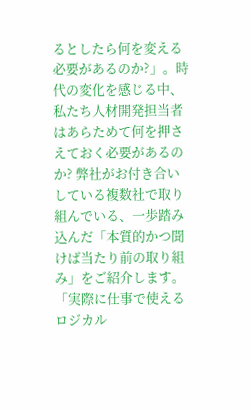るとしたら何を変える必要があるのか?」。時代の変化を感じる中、私たち人材開発担当者はあらためて何を押さえておく必要があるのか? 弊社がお付き合いしている複数社で取り組んでいる、一歩踏み込んだ「本質的かつ聞けば当たり前の取り組み」をご紹介します。
「実際に仕事で使えるロジカル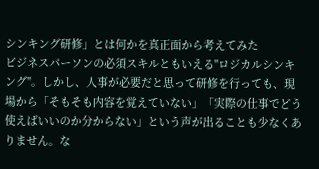シンキング研修」とは何かを真正面から考えてみた
ビジネスパーソンの必須スキルともいえる"ロジカルシンキング"。しかし、人事が必要だと思って研修を行っても、現場から「そもそも内容を覚えていない」「実際の仕事でどう使えばいいのか分からない」という声が出ることも少なくありません。な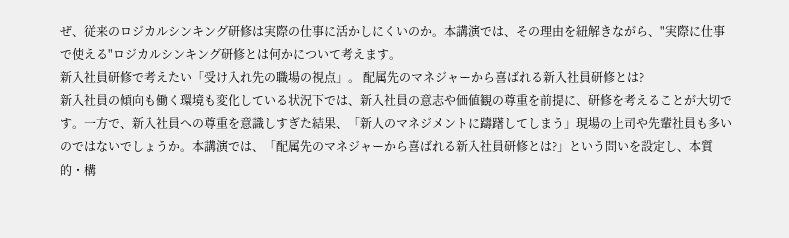ぜ、従来のロジカルシンキング研修は実際の仕事に活かしにくいのか。本講演では、その理由を紐解きながら、"実際に仕事で使える"ロジカルシンキング研修とは何かについて考えます。
新入社員研修で考えたい「受け入れ先の職場の視点」。 配属先のマネジャーから喜ばれる新入社員研修とは?
新入社員の傾向も働く環境も変化している状況下では、新入社員の意志や価値観の尊重を前提に、研修を考えることが大切です。一方で、新入社員への尊重を意識しすぎた結果、「新人のマネジメントに躊躇してしまう」現場の上司や先輩社員も多いのではないでしょうか。本講演では、「配属先のマネジャーから喜ばれる新入社員研修とは?」という問いを設定し、本質的・構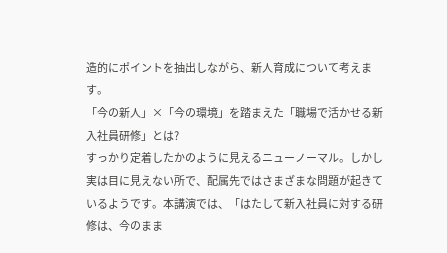造的にポイントを抽出しながら、新人育成について考えます。
「今の新人」×「今の環境」を踏まえた「職場で活かせる新入社員研修」とは?
すっかり定着したかのように見えるニューノーマル。しかし実は目に見えない所で、配属先ではさまざまな問題が起きているようです。本講演では、「はたして新入社員に対する研修は、今のまま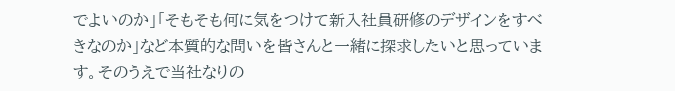でよいのか」「そもそも何に気をつけて新入社員研修のデザインをすべきなのか」など本質的な問いを皆さんと一緒に探求したいと思っています。そのうえで当社なりの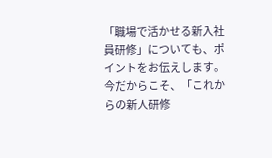「職場で活かせる新入社員研修」についても、ポイントをお伝えします。
今だからこそ、「これからの新人研修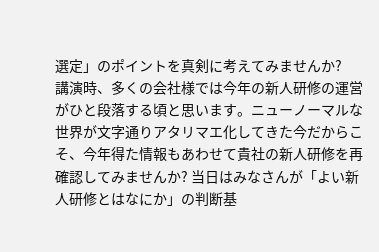選定」のポイントを真剣に考えてみませんか?
講演時、多くの会社様では今年の新人研修の運営がひと段落する頃と思います。ニューノーマルな世界が文字通りアタリマエ化してきた今だからこそ、今年得た情報もあわせて貴社の新人研修を再確認してみませんか? 当日はみなさんが「よい新人研修とはなにか」の判断基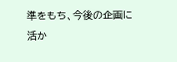準をもち、今後の企画に活か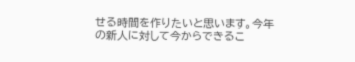せる時間を作りたいと思います。今年の新人に対して今からできるこ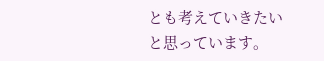とも考えていきたいと思っています。